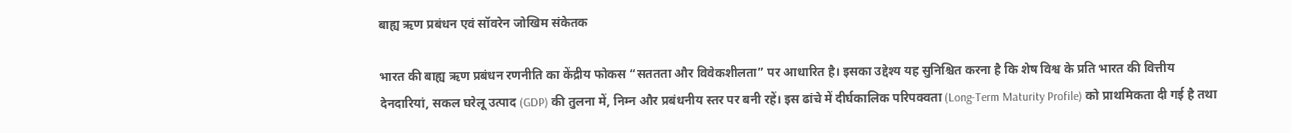बाह्य ऋण प्रबंधन एवं सॉवरेन जोखिम संकेतक

भारत की बाह्य ऋण प्रबंधन रणनीति का केंद्रीय फोकस “सततता और विवेकशीलता” पर आधारित है। इसका उद्देश्य यह सुनिश्चित करना है कि शेष विश्व के प्रति भारत की वित्तीय देनदारियां, सकल घरेलू उत्पाद (GDP) की तुलना में, निम्न और प्रबंधनीय स्तर पर बनी रहें। इस ढांचे में दीर्घकालिक परिपक्वता (Long-Term Maturity Profile) को प्राथमिकता दी गई है तथा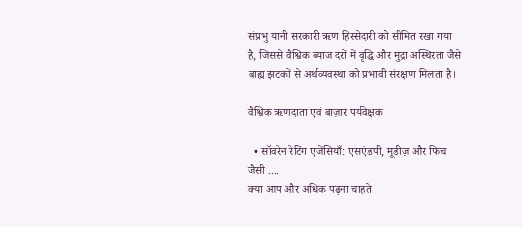संप्रभु यानी सरकारी ऋण हिस्सेदारी को सीमित रखा गया है, जिससे वैश्विक ब्याज दरों में वृद्धि और मुद्रा अस्थिरता जैसे बाह्य झटकों से अर्थव्यवस्था को प्रभावी संरक्षण मिलता है।

वैश्विक ऋणदाता एवं बाज़ार पर्यवेक्षक

  • सॉवरेन रेटिंग एजेंसियाँ: एसएंडपी, मूडीज़ और फिच जैसी ....
क्या आप और अधिक पढ़ना चाहते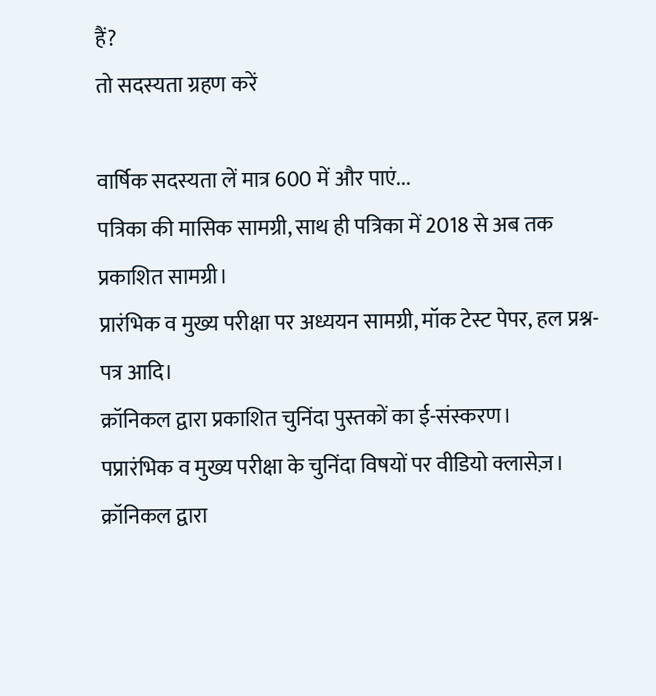हैं?
तो सदस्यता ग्रहण करें

वार्षिक सदस्यता लें मात्र 600 में और पाएं...
पत्रिका की मासिक सामग्री, साथ ही पत्रिका में 2018 से अब तक प्रकाशित सामग्री।
प्रारंभिक व मुख्य परीक्षा पर अध्ययन सामग्री, मॉक टेस्ट पेपर, हल प्रश्न-पत्र आदि।
क्रॉनिकल द्वारा प्रकाशित चुनिंदा पुस्तकों का ई-संस्करण।
पप्रारंभिक व मुख्य परीक्षा के चुनिंदा विषयों पर वीडियो क्लासेज़।
क्रॉनिकल द्वारा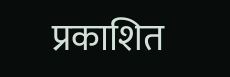प्रकाशित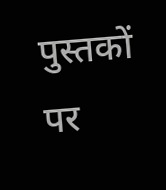पुस्तकों पर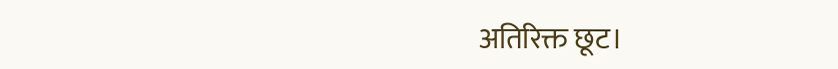अतिरिक्त छूट।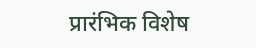प्रारंभिक विशेष